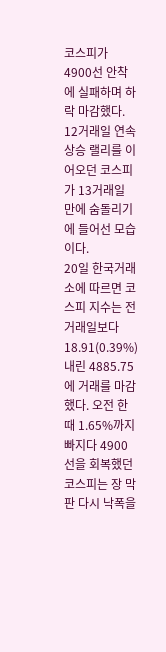코스피가 4900선 안착에 실패하며 하락 마감했다. 12거래일 연속 상승 랠리를 이어오던 코스피가 13거래일 만에 숨돌리기에 들어선 모습이다.
20일 한국거래소에 따르면 코스피 지수는 전 거래일보다 18.91(0.39%) 내린 4885.75에 거래를 마감했다. 오전 한때 1.65%까지 빠지다 4900선을 회복했던 코스피는 장 막판 다시 낙폭을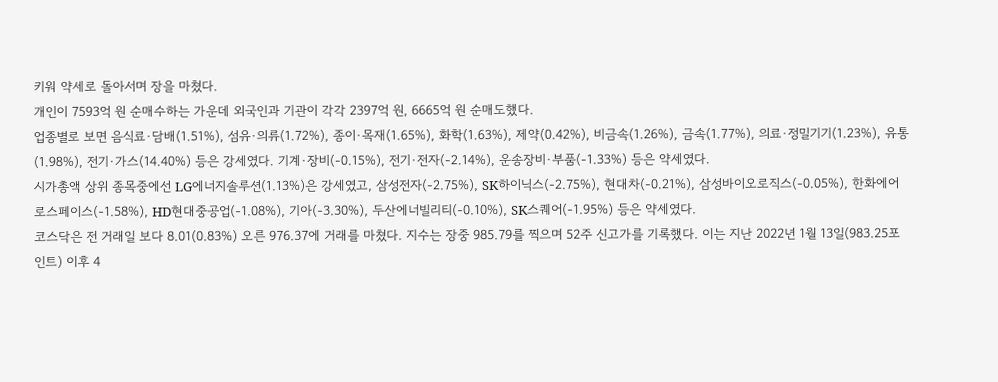키워 약세로 돌아서며 장을 마쳤다.
개인이 7593억 원 순매수하는 가운데 외국인과 기관이 각각 2397억 원, 6665억 원 순매도했다.
업종별로 보면 음식료·담배(1.51%), 섬유·의류(1.72%), 종이·목재(1.65%), 화학(1.63%), 제약(0.42%), 비금속(1.26%), 금속(1.77%), 의료·정밀기기(1.23%), 유통(1.98%), 전기·가스(14.40%) 등은 강세였다. 기계·장비(-0.15%), 전기·전자(-2.14%), 운송장비·부품(-1.33%) 등은 약세였다.
시가총액 상위 종목중에선 LG에너지솔루션(1.13%)은 강세였고, 삼성전자(-2.75%), SK하이닉스(-2.75%), 현대차(-0.21%), 삼성바이오로직스(-0.05%), 한화에어로스페이스(-1.58%), HD현대중공업(-1.08%), 기아(-3.30%), 두산에너빌리티(-0.10%), SK스퀘어(-1.95%) 등은 약세였다.
코스닥은 전 거래일 보다 8.01(0.83%) 오른 976.37에 거래를 마쳤다. 지수는 장중 985.79를 찍으며 52주 신고가를 기록했다. 이는 지난 2022년 1월 13일(983.25포인트) 이후 4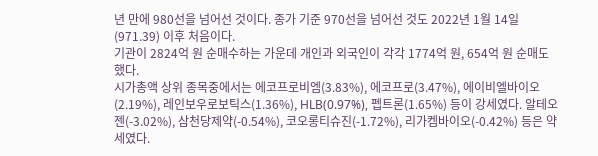년 만에 980선을 넘어선 것이다. 종가 기준 970선을 넘어선 것도 2022년 1월 14일(971.39) 이후 처음이다.
기관이 2824억 원 순매수하는 가운데 개인과 외국인이 각각 1774억 원, 654억 원 순매도했다.
시가총액 상위 종목중에서는 에코프로비엠(3.83%), 에코프로(3.47%), 에이비엘바이오(2.19%), 레인보우로보틱스(1.36%), HLB(0.97%), 펩트론(1.65%) 등이 강세였다. 알테오젠(-3.02%), 삼천당제약(-0.54%), 코오롱티슈진(-1.72%), 리가켐바이오(-0.42%) 등은 약세였다.